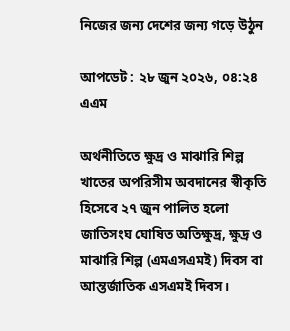নিজের জন্য দেশের জন্য গড়ে উঠুন

আপডেট : ২৮ জুন ২০২৬, ০৪:২৪ এএম

অর্থনীতিতে ক্ষুদ্র ও মাঝারি শিল্প খাতের অপরিসীম অবদানের স্বীকৃতি হিসেবে ২৭ জুন পালিত হলো জাতিসংঘ ঘোষিত অতিক্ষুদ্র, ক্ষুদ্র ও মাঝারি শিল্প (এমএসএমই) দিবস বা আন্তর্জাতিক এসএমই দিবস।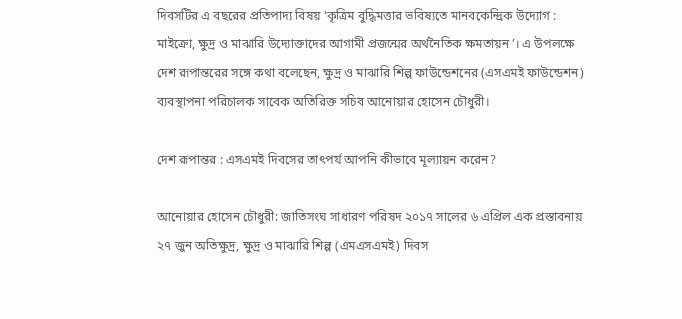দিবসটির এ বছরের প্রতিপাদ্য বিষয় ‘কৃত্রিম বুদ্ধিমত্তার ভবিষ্যতে মানবকেন্দ্রিক উদ্যোগ : মাইক্রো, ক্ষুদ্র ও মাঝারি উদ্যোক্তাদের আগামী প্রজন্মের অর্থনৈতিক ক্ষমতায়ন’। এ উপলক্ষে দেশ রূপান্তরের সঙ্গে কথা বলেছেন, ক্ষুদ্র ও মাঝারি শিল্প ফাউন্ডেশনের (এসএমই ফাউন্ডেশন) ব্যবস্থাপনা পরিচালক সাবেক অতিরিক্ত সচিব আনোয়ার হোসেন চৌধুরী।

দেশ রূপান্তর : এসএমই দিবসের তাৎপর্য আপনি কীভাবে মূল্যায়ন করেন?

আনোয়ার হোসেন চৌধুরী: জাতিসংঘ সাধারণ পরিষদ ২০১৭ সালের ৬ এপ্রিল এক প্রস্তাবনায় ২৭ জুন অতিক্ষুদ্র, ক্ষুদ্র ও মাঝারি শিল্প (এমএসএমই) দিবস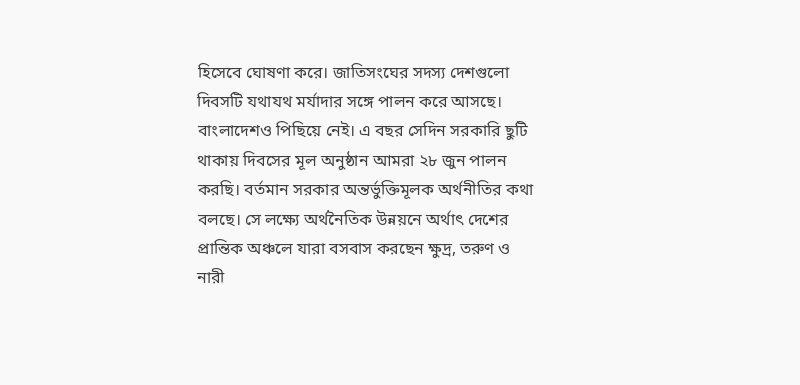হিসেবে ঘোষণা করে। জাতিসংঘের সদস্য দেশগুলো দিবসটি যথাযথ মর্যাদার সঙ্গে পালন করে আসছে। বাংলাদেশও পিছিয়ে নেই। এ বছর সেদিন সরকারি ছুটি থাকায় দিবসের মূল অনুষ্ঠান আমরা ২৮ জুন পালন করছি। বর্তমান সরকার অন্তর্ভুক্তিমূলক অর্থনীতির কথা বলছে। সে লক্ষ্যে অর্থনৈতিক উন্নয়নে অর্থাৎ দেশের প্রান্তিক অঞ্চলে যারা বসবাস করছেন ক্ষুদ্র, তরুণ ও নারী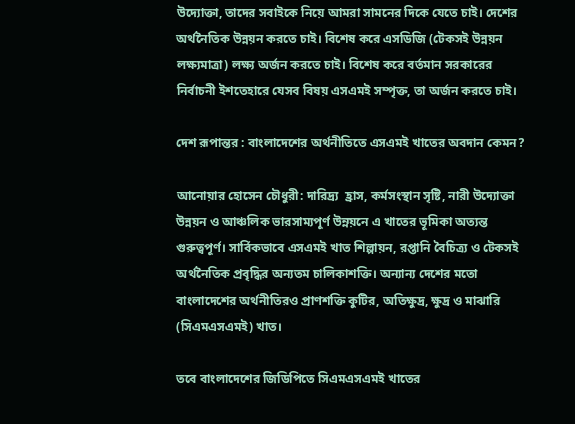উদ্যোক্তা, তাদের সবাইকে নিয়ে আমরা সামনের দিকে যেতে চাই। দেশের অর্থনৈতিক উন্নয়ন করতে চাই। বিশেষ করে এসডিজি (টেকসই উন্নয়ন লক্ষ্যমাত্রা) লক্ষ্য অর্জন করতে চাই। বিশেষ করে বর্তমান সরকারের নির্বাচনী ইশতেহারে যেসব বিষয় এসএমই সম্পৃক্ত, তা অর্জন করতে চাই।

দেশ রূপান্তর : বাংলাদেশের অর্থনীতিতে এসএমই খাতের অবদান কেমন?

আনোয়ার হোসেন চৌধুরী: দারিদ্র্য  হ্রাস, কর্মসংস্থান সৃষ্টি, নারী উদ্যোক্তা উন্নয়ন ও আঞ্চলিক ভারসাম্যপূর্ণ উন্নয়নে এ খাতের ভূমিকা অত্যন্ত গুরুত্বপূর্ণ। সার্বিকভাবে এসএমই খাত শিল্পায়ন, রপ্তানি বৈচিত্র্য ও টেকসই অর্থনৈতিক প্রবৃদ্ধির অন্যতম চালিকাশক্তি। অন্যান্য দেশের মতো বাংলাদেশের অর্থনীতিরও প্রাণশক্তি কুটির, অতিক্ষুদ্র, ক্ষুদ্র ও মাঝারি (সিএমএসএমই) খাত।

তবে বাংলাদেশের জিডিপিতে সিএমএসএমই খাতের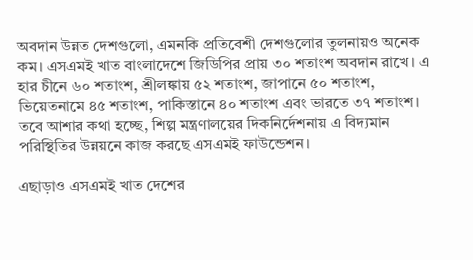অবদান উন্নত দেশগুলো, এমনকি প্রতিবেশী দেশগুলোর তুলনায়ও অনেক কম। এসএমই খাত বাংলাদেশে জিডিপির প্রায় ৩০ শতাংশ অবদান রাখে। এ হার চীনে ৬০ শতাংশ, শ্রীলঙ্কায় ৫২ শতাংশ, জাপানে ৫০ শতাংশ, ভিয়েতনামে ৪৫ শতাংশ, পাকিস্তানে ৪০ শতাংশ এবং ভারতে ৩৭ শতাংশ। তবে আশার কথা হচ্ছে, শিল্প মন্ত্রণালয়ের দিকনির্দেশনায় এ বিদ্যমান পরিস্থিতির উন্নয়নে কাজ করছে এসএমই ফাউন্ডেশন।

এছাড়াও এসএমই খাত দেশের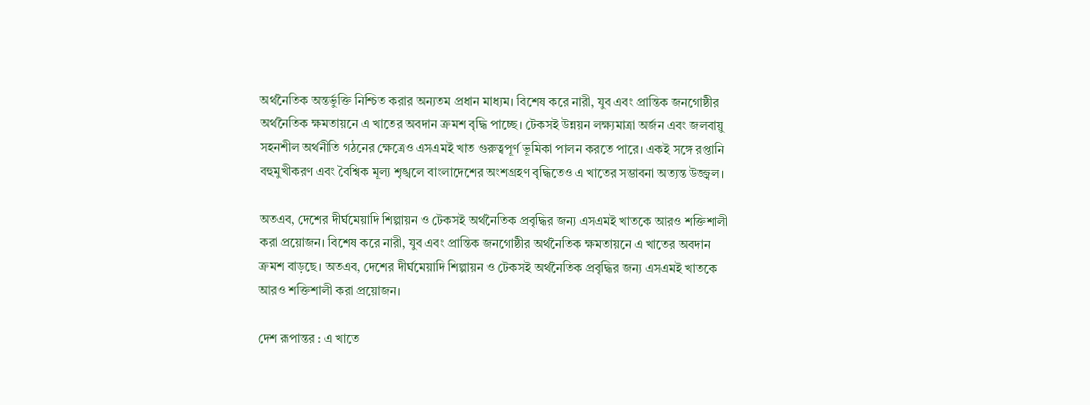অর্থনৈতিক অন্তর্ভুক্তি নিশ্চিত করার অন্যতম প্রধান মাধ্যম। বিশেষ করে নারী, যুব এবং প্রান্তিক জনগোষ্ঠীর অর্থনৈতিক ক্ষমতায়নে এ খাতের অবদান ক্রমশ বৃদ্ধি পাচ্ছে। টেকসই উন্নয়ন লক্ষ্যমাত্রা অর্জন এবং জলবায়ু সহনশীল অর্থনীতি গঠনের ক্ষেত্রেও এসএমই খাত গুরুত্বপূর্ণ ভূমিকা পালন করতে পারে। একই সঙ্গে রপ্তানি বহুমুখীকরণ এবং বৈশ্বিক মূল্য শৃঙ্খলে বাংলাদেশের অংশগ্রহণ বৃদ্ধিতেও এ খাতের সম্ভাবনা অত্যন্ত উজ্জ্বল।

অতএব, দেশের দীর্ঘমেয়াদি শিল্পায়ন ও টেকসই অর্থনৈতিক প্রবৃদ্ধির জন্য এসএমই খাতকে আরও শক্তিশালী করা প্রয়োজন। বিশেষ করে নারী, যুব এবং প্রান্তিক জনগোষ্ঠীর অর্থনৈতিক ক্ষমতায়নে এ খাতের অবদান ক্রমশ বাড়ছে। অতএব, দেশের দীর্ঘমেয়াদি শিল্পায়ন ও টেকসই অর্থনৈতিক প্রবৃদ্ধির জন্য এসএমই খাতকে আরও শক্তিশালী করা প্রয়োজন।

দেশ রূপান্তর : এ খাতে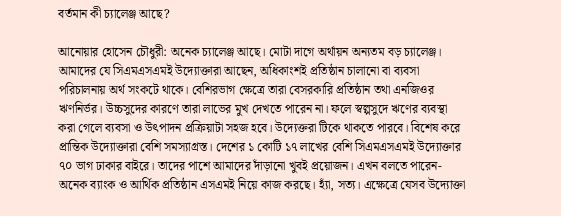বর্তমান কী চ্যালেঞ্জ আছে?

আনোয়ার হোসেন চৌধুরী: অনেক চ্যালেঞ্জ আছে। মোটা দাগে অর্থায়ন অন্যতম বড় চ্যালেঞ্জ। আমাদের যে সিএমএসএমই উদ্যোক্তারা আছেন, অধিকাংশই প্রতিষ্ঠান চালানো বা ব্যবসা পরিচালনায় অর্থ সংকটে থাকে। বেশিরভাগ ক্ষেত্রে তারা বেসরকারি প্রতিষ্ঠান তথা এনজিওর ঋণনির্ভর। উচ্চসুদের কারণে তারা লাভের মুখ দেখতে পারেন না। ফলে স্বল্পসুদে ঋণের ব্যবস্থা করা গেলে ব্যবসা ও উৎপাদন প্রক্রিয়াটা সহজ হবে। উদ্যেক্তরা টিকে থাকতে পারবে। বিশেষ করে প্রান্তিক উদ্যোক্তারা বেশি সমস্যাগ্রস্ত। দেশের ১ কোটি ১৭ লাখের বেশি সিএমএসএমই উদ্যোক্তার ৭০ ভাগ ঢাকার বাইরে। তাদের পাশে আমাদের দাঁড়ানো খুবই প্রয়োজন। এখন বলতে পারেন- অনেক ব্যাংক ও আর্থিক প্রতিষ্ঠান এসএমই নিয়ে কাজ করছে। হ্যাঁ, সত্য। এক্ষেত্রে যেসব উদ্যোক্তা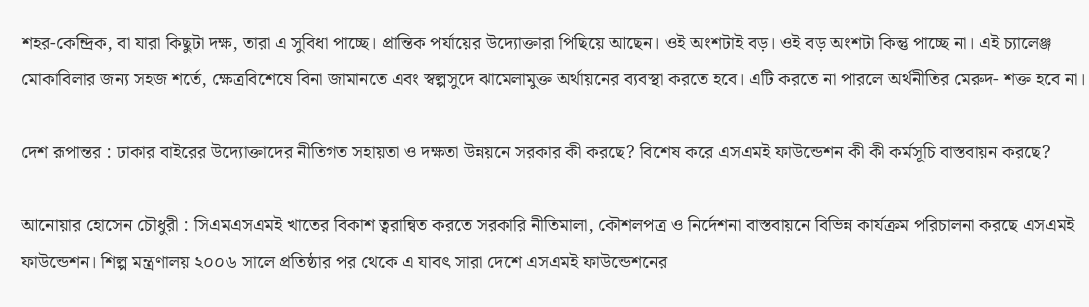শহর-কেন্দ্রিক, বা যারা কিছুটা দক্ষ, তারা এ সুবিধা পাচ্ছে। প্রান্তিক পর্যায়ের উদ্যোক্তারা পিছিয়ে আছেন। ওই অংশটাই বড়। ওই বড় অংশটা কিন্তু পাচ্ছে না। এই চ্যালেঞ্জ মোকাবিলার জন্য সহজ শর্তে, ক্ষেত্রবিশেষে বিনা জামানতে এবং স্বল্পসুদে ঝামেলামুক্ত অর্থায়নের ব্যবস্থা করতে হবে। এটি করতে না পারলে অর্থনীতির মেরুদ- শক্ত হবে না।

দেশ রূপান্তর : ঢাকার বাইরের উদ্যোক্তাদের নীতিগত সহায়তা ও দক্ষতা উন্নয়নে সরকার কী করছে? বিশেষ করে এসএমই ফাউন্ডেশন কী কী কর্মসূচি বাস্তবায়ন করছে?

আনোয়ার হোসেন চৌধুরী : সিএমএসএমই খাতের বিকাশ ত্বরান্বিত করতে সরকারি নীতিমালা, কৌশলপত্র ও নির্দেশনা বাস্তবায়নে বিভিন্ন কার্যক্রম পরিচালনা করছে এসএমই ফাউন্ডেশন। শিল্প মন্ত্রণালয় ২০০৬ সালে প্রতিষ্ঠার পর থেকে এ যাবৎ সারা দেশে এসএমই ফাউন্ডেশনের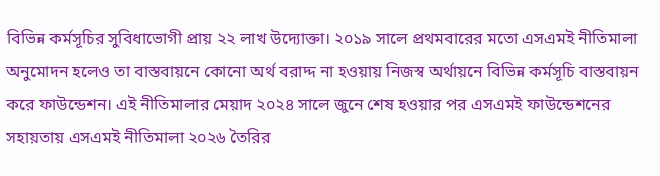বিভিন্ন কর্মসূচির সুবিধাভোগী প্রায় ২২ লাখ উদ্যোক্তা। ২০১৯ সালে প্রথমবারের মতো এসএমই নীতিমালা অনুমোদন হলেও তা বাস্তবায়নে কোনো অর্থ বরাদ্দ না হওয়ায় নিজস্ব অর্থায়নে বিভিন্ন কর্মসূচি বাস্তবায়ন করে ফাউন্ডেশন। এই নীতিমালার মেয়াদ ২০২৪ সালে জুনে শেষ হওয়ার পর এসএমই ফাউন্ডেশনের সহায়তায় এসএমই নীতিমালা ২০২৬ তৈরির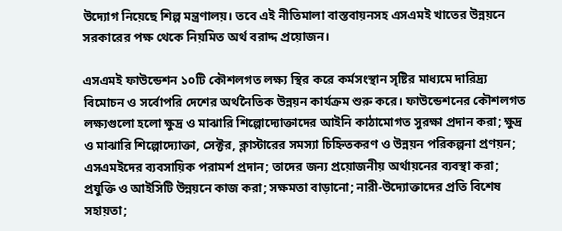উদ্যোগ নিয়েছে শিল্প মন্ত্রণালয়। তবে এই নীতিমালা বাস্তবায়নসহ এসএমই খাতের উন্নয়নে সরকারের পক্ষ থেকে নিয়মিত অর্থ বরাদ্দ প্রয়োজন।

এসএমই ফাউন্ডেশন ১০টি কৌশলগত লক্ষ্য স্থির করে কর্মসংস্থান সৃষ্টির মাধ্যমে দারিদ্র্য বিমোচন ও সর্বোপরি দেশের অর্থনৈতিক উন্নয়ন কার্যক্রম শুরু করে। ফাউন্ডেশনের কৌশলগত লক্ষ্যগুলো হলো ক্ষুদ্র ও মাঝারি শিল্পোদ্যোক্তাদের আইনি কাঠামোগত সুরক্ষা প্রদান করা; ক্ষুদ্র ও মাঝারি শিল্পোদ্যোক্তা, সেক্টর, ক্লাস্টারের সমস্যা চিহ্নিতকরণ ও উন্নয়ন পরিকল্পনা প্রণয়ন; এসএমইদের ব্যবসায়িক পরামর্শ প্রদান; তাদের জন্য প্রয়োজনীয় অর্থায়নের ব্যবস্থা করা; প্রযুক্তি ও আইসিটি উন্নয়নে কাজ করা; সক্ষমতা বাড়ানো; নারী-উদ্যোক্তাদের প্রতি বিশেষ সহায়তা;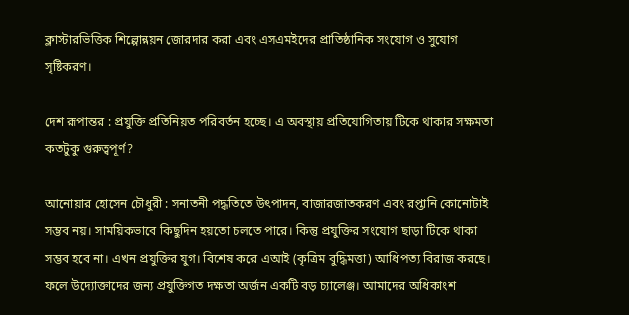ক্লাস্টারভিত্তিক শিল্পোন্নয়ন জোরদার করা এবং এসএমইদের প্রাতিষ্ঠানিক সংযোগ ও সুযোগ সৃষ্টিকরণ।

দেশ রূপান্তর : প্রযুক্তি প্রতিনিয়ত পরিবর্তন হচ্ছে। এ অবস্থায় প্রতিযোগিতায় টিকে থাকার সক্ষমতা কতটুকু গুরুত্বপূর্ণ?

আনোয়ার হোসেন চৌধুরী : সনাতনী পদ্ধতিতে উৎপাদন, বাজারজাতকরণ এবং রপ্তানি কোনোটাই সম্ভব নয়। সাময়িকভাবে কিছুদিন হয়তো চলতে পারে। কিন্তু প্রযুক্তির সংযোগ ছাড়া টিকে থাকা সম্ভব হবে না। এখন প্রযুক্তির যুগ। বিশেষ করে এআই (কৃত্রিম বুদ্ধিমত্তা) আধিপত্য বিরাজ করছে। ফলে উদ্যোক্তাদের জন্য প্রযুক্তিগত দক্ষতা অর্জন একটি বড় চ্যালেঞ্জ। আমাদের অধিকাংশ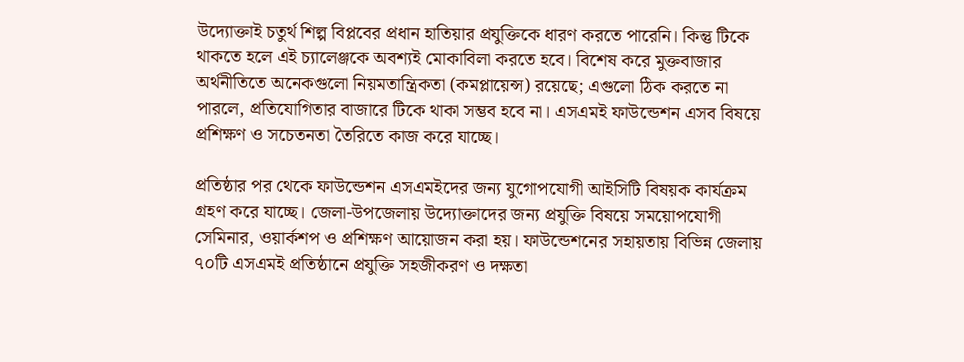উদ্যোক্তাই চতুর্থ শিল্প বিপ্লবের প্রধান হাতিয়ার প্রযুক্তিকে ধারণ করতে পারেনি। কিন্তু টিকে থাকতে হলে এই চ্যালেঞ্জকে অবশ্যই মোকাবিলা করতে হবে। বিশেষ করে মুক্তবাজার অর্থনীতিতে অনেকগুলো নিয়মতান্ত্রিকতা (কমপ্লায়েন্স) রয়েছে; এগুলো ঠিক করতে না পারলে, প্রতিযোগিতার বাজারে টিকে থাকা সম্ভব হবে না। এসএমই ফাউন্ডেশন এসব বিষয়ে প্রশিক্ষণ ও সচেতনতা তৈরিতে কাজ করে যাচ্ছে।

প্রতিষ্ঠার পর থেকে ফাউন্ডেশন এসএমইদের জন্য যুগোপযোগী আইসিটি বিষয়ক কার্যক্রম গ্রহণ করে যাচ্ছে। জেলা-উপজেলায় উদ্যোক্তাদের জন্য প্রযুক্তি বিষয়ে সময়োপযোগী সেমিনার, ওয়ার্কশপ ও প্রশিক্ষণ আয়োজন করা হয়। ফাউন্ডেশনের সহায়তায় বিভিন্ন জেলায় ৭০টি এসএমই প্রতিষ্ঠানে প্রযুক্তি সহজীকরণ ও দক্ষতা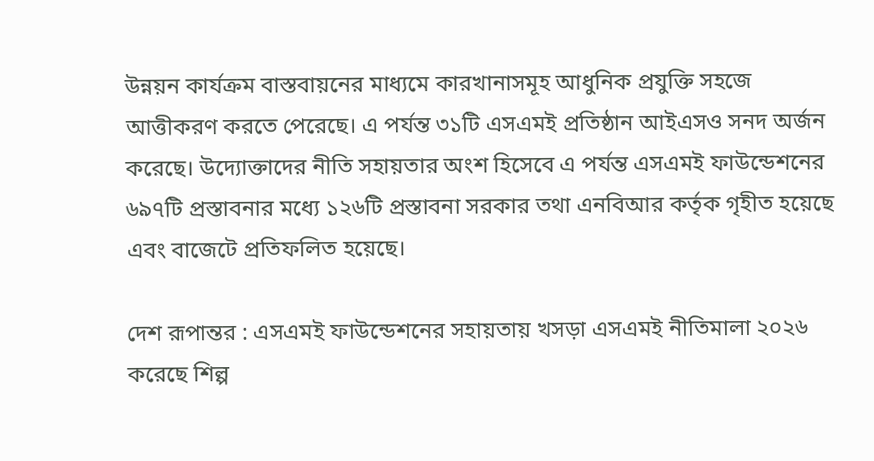উন্নয়ন কার্যক্রম বাস্তবায়নের মাধ্যমে কারখানাসমূহ আধুনিক প্রযুক্তি সহজে আত্তীকরণ করতে পেরেছে। এ পর্যন্ত ৩১টি এসএমই প্রতিষ্ঠান আইএসও সনদ অর্জন করেছে। উদ্যোক্তাদের নীতি সহায়তার অংশ হিসেবে এ পর্যন্ত এসএমই ফাউন্ডেশনের ৬৯৭টি প্রস্তাবনার মধ্যে ১২৬টি প্রস্তাবনা সরকার তথা এনবিআর কর্তৃক গৃহীত হয়েছে এবং বাজেটে প্রতিফলিত হয়েছে।

দেশ রূপান্তর : এসএমই ফাউন্ডেশনের সহায়তায় খসড়া এসএমই নীতিমালা ২০২৬ করেছে শিল্প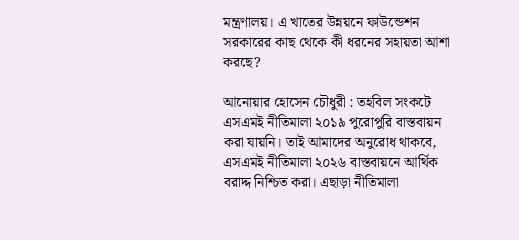মন্ত্রণালয়। এ খাতের উন্নয়নে ফাউন্ডেশন সরকারের কাছ থেকে কী ধরনের সহায়তা আশা করছে?

আনোয়ার হোসেন চৌধুরী : তহবিল সংকটে এসএমই নীতিমালা ২০১৯ পুরোপুরি বাস্তবায়ন করা যায়নি। তাই আমাদের অনুরোধ থাকবে, এসএমই নীতিমালা ২০২৬ বাস্তবায়নে আর্থিক বরাদ্দ নিশ্চিত করা। এছাড়া নীতিমালা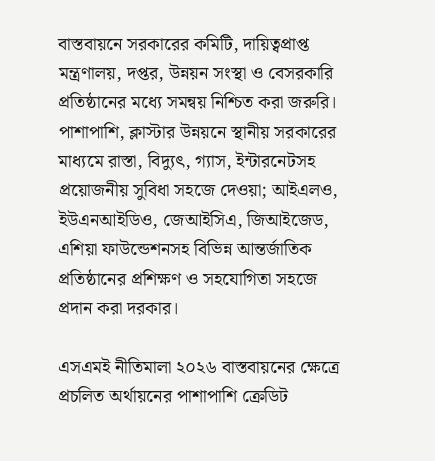বাস্তবায়নে সরকারের কমিটি, দায়িত্বপ্রাপ্ত মন্ত্রণালয়, দপ্তর, উন্নয়ন সংস্থা ও বেসরকারি প্রতিষ্ঠানের মধ্যে সমন্বয় নিশ্চিত করা জরুরি। পাশাপাশি, ক্লাস্টার উন্নয়নে স্থানীয় সরকারের মাধ্যমে রাস্তা, বিদ্যুৎ, গ্যাস, ইন্টারনেটসহ প্রয়োজনীয় সুবিধা সহজে দেওয়া; আইএলও, ইউএনআইডিও, জেআইসিএ, জিআইজেড, এশিয়া ফাউন্ডেশনসহ বিভিন্ন আন্তর্জাতিক প্রতিষ্ঠানের প্রশিক্ষণ ও সহযোগিতা সহজে প্রদান করা দরকার।

এসএমই নীতিমালা ২০২৬ বাস্তবায়নের ক্ষেত্রে প্রচলিত অর্থায়নের পাশাপাশি ক্রেডিট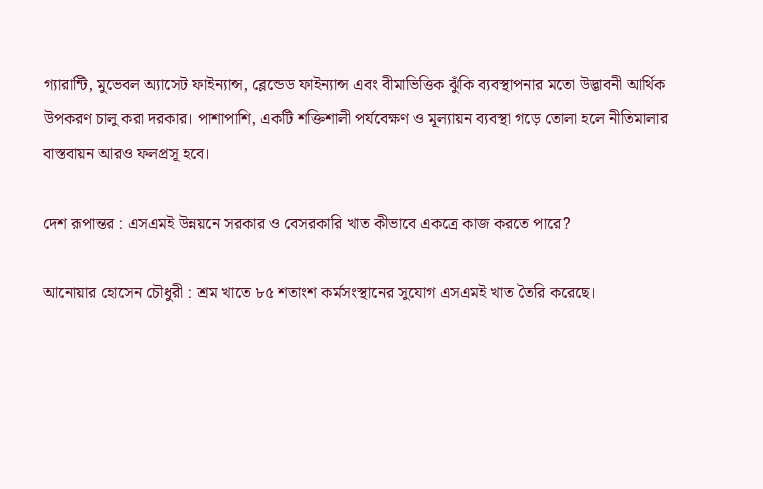গ্যারান্টি, মুভেবল অ্যাসেট ফাইন্যান্স, ব্লেন্ডেড ফাইন্যান্স এবং বীমাভিত্তিক ঝুঁকি ব্যবস্থাপনার মতো উদ্ভাবনী আর্থিক উপকরণ চালু করা দরকার। পাশাপাশি, একটি শক্তিশালী পর্যবেক্ষণ ও মূল্যায়ন ব্যবস্থা গড়ে তোলা হলে নীতিমালার বাস্তবায়ন আরও ফলপ্রসূ হবে।

দেশ রূপান্তর : এসএমই উন্নয়নে সরকার ও বেসরকারি খাত কীভাবে একত্রে কাজ করতে পারে?

আনোয়ার হোসেন চৌধুরী : শ্রম খাতে ৮৫ শতাংশ কর্মসংস্থানের সুযোগ এসএমই খাত তৈরি করেছে।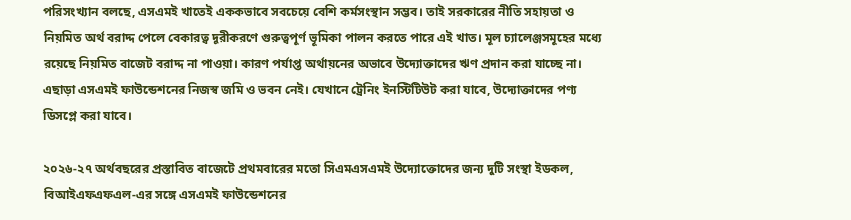পরিসংখ্যান বলছে, এসএমই খাতেই এককভাবে সবচেয়ে বেশি কর্মসংস্থান সম্ভব। তাই সরকারের নীতি সহায়তা ও নিয়মিত অর্থ বরাদ্দ পেলে বেকারত্ব দূরীকরণে গুরুত্বপূর্ণ ভূমিকা পালন করতে পারে এই খাত। মূল চ্যালেঞ্জসমূহের মধ্যে রয়েছে নিয়মিত বাজেট বরাদ্দ না পাওয়া। কারণ পর্যাপ্ত অর্থায়নের অভাবে উদ্যোক্তাদের ঋণ প্রদান করা যাচ্ছে না। এছাড়া এসএমই ফাউন্ডেশনের নিজস্ব জমি ও ভবন নেই। যেখানে ট্রেনিং ইনস্টিটিউট করা যাবে, উদ্যোক্তাদের পণ্য ডিসপ্লে করা যাবে।

২০২৬-২৭ অর্থবছরের প্রস্তাবিত বাজেটে প্রথমবারের মতো সিএমএসএমই উদ্যোক্তোদের জন্য দুটি সংস্থা ইডকল, বিআইএফএফএল-এর সঙ্গে এসএমই ফাউন্ডেশনের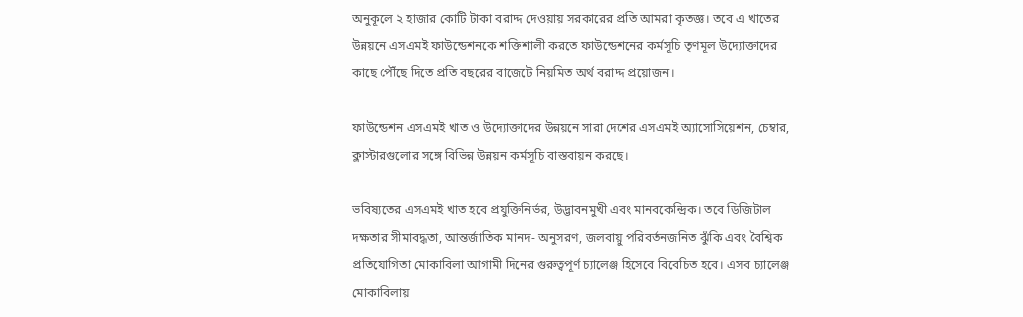অনুকূলে ২ হাজার কোটি টাকা বরাদ্দ দেওয়ায় সরকারের প্রতি আমরা কৃতজ্ঞ। তবে এ খাতের উন্নয়নে এসএমই ফাউন্ডেশনকে শক্তিশালী করতে ফাউন্ডেশনের কর্মসূচি তৃণমূল উদ্যোক্তাদের কাছে পৌঁছে দিতে প্রতি বছরের বাজেটে নিয়মিত অর্থ বরাদ্দ প্রয়োজন।

ফাউন্ডেশন এসএমই খাত ও উদ্যোক্তাদের উন্নয়নে সারা দেশের এসএমই অ্যাসোসিয়েশন, চেম্বার, ক্লাস্টারগুলোর সঙ্গে বিভিন্ন উন্নয়ন কর্মসূচি বাস্তবায়ন করছে।

ভবিষ্যতের এসএমই খাত হবে প্রযুক্তিনির্ভর, উদ্ভাবনমুখী এবং মানবকেন্দ্রিক। তবে ডিজিটাল দক্ষতার সীমাবদ্ধতা, আন্তর্জাতিক মানদ- অনুসরণ, জলবায়ু পরিবর্তনজনিত ঝুঁকি এবং বৈশ্বিক প্রতিযোগিতা মোকাবিলা আগামী দিনের গুরুত্বপূর্ণ চ্যালেঞ্জ হিসেবে বিবেচিত হবে। এসব চ্যালেঞ্জ মোকাবিলায়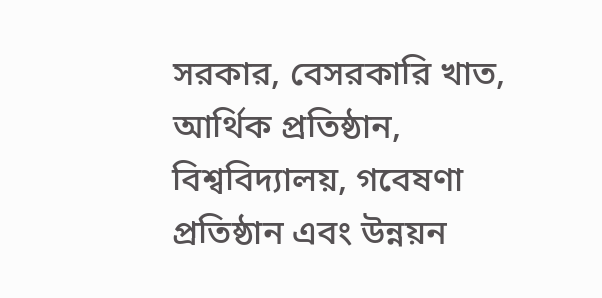সরকার, বেসরকারি খাত, আর্থিক প্রতিষ্ঠান, বিশ্ববিদ্যালয়, গবেষণা প্রতিষ্ঠান এবং উন্নয়ন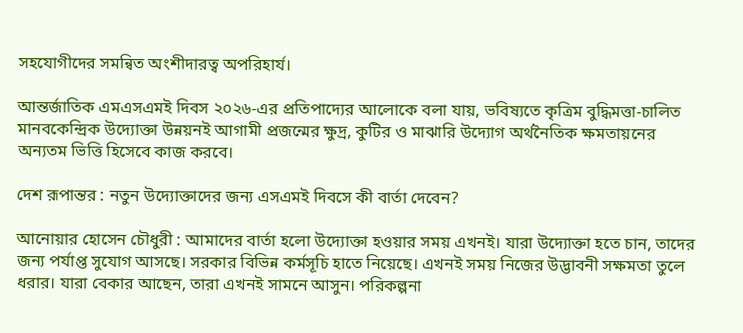সহযোগীদের সমন্বিত অংশীদারত্ব অপরিহার্য।

আন্তর্জাতিক এমএসএমই দিবস ২০২৬-এর প্রতিপাদ্যের আলোকে বলা যায়, ভবিষ্যতে কৃত্রিম বুদ্ধিমত্তা-চালিত মানবকেন্দ্রিক উদ্যোক্তা উন্নয়নই আগামী প্রজন্মের ক্ষুদ্র, কুটির ও মাঝারি উদ্যোগ অর্থনৈতিক ক্ষমতায়নের অন্যতম ভিত্তি হিসেবে কাজ করবে।

দেশ রূপান্তর : নতুন উদ্যোক্তাদের জন্য এসএমই দিবসে কী বার্তা দেবেন?

আনোয়ার হোসেন চৌধুরী : আমাদের বার্তা হলো উদ্যোক্তা হওয়ার সময় এখনই। যারা উদ্যোক্তা হতে চান, তাদের জন্য পর্যাপ্ত সুযোগ আসছে। সরকার বিভিন্ন কর্মসূচি হাতে নিয়েছে। এখনই সময় নিজের উদ্ভাবনী সক্ষমতা তুলে ধরার। যারা বেকার আছেন, তারা এখনই সামনে আসুন। পরিকল্পনা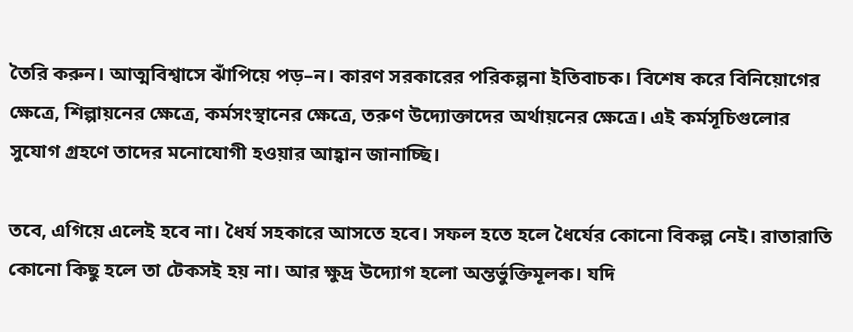তৈরি করুন। আত্মবিশ্বাসে ঝাঁপিয়ে পড়–ন। কারণ সরকারের পরিকল্পনা ইতিবাচক। বিশেষ করে বিনিয়োগের ক্ষেত্রে, শিল্পায়নের ক্ষেত্রে, কর্মসংস্থানের ক্ষেত্রে, তরুণ উদ্যোক্তাদের অর্থায়নের ক্ষেত্রে। এই কর্মসূচিগুলোর সুযোগ গ্রহণে তাদের মনোযোগী হওয়ার আহ্বান জানাচ্ছি।

তবে, এগিয়ে এলেই হবে না। ধৈর্য সহকারে আসতে হবে। সফল হতে হলে ধৈর্যের কোনো বিকল্প নেই। রাতারাতি কোনো কিছু হলে তা টেকসই হয় না। আর ক্ষুদ্র উদ্যোগ হলো অন্তর্ভুক্তিমূলক। যদি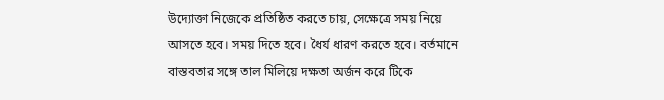উদ্যোক্তা নিজেকে প্রতিষ্ঠিত করতে চায়, সেক্ষেত্রে সময় নিয়ে আসতে হবে। সময় দিতে হবে। ধৈর্য ধারণ করতে হবে। বর্তমানে বাস্তবতার সঙ্গে তাল মিলিয়ে দক্ষতা অর্জন করে টিকে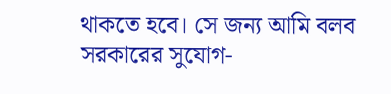থাকতে হবে। সে জন্য আমি বলব সরকারের সুযোগ-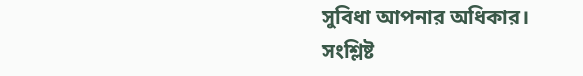সুবিধা আপনার অধিকার। সংশ্লিষ্ট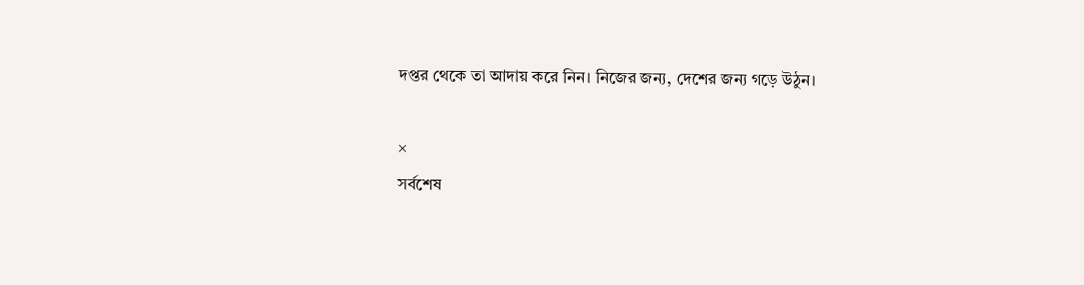দপ্তর থেকে তা আদায় করে নিন। নিজের জন্য, দেশের জন্য গড়ে উঠুন।

×
সর্বশেষ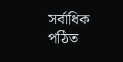সর্বাধিক পঠিত